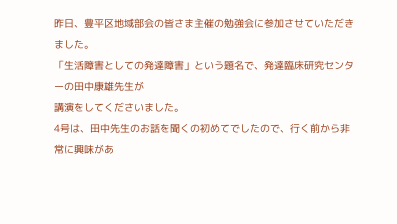昨日、豊平区地域部会の皆さま主催の勉強会に参加させていただきました。
「生活障害としての発達障害」という題名で、発達臨床研究センターの田中康雄先生が
講演をしてくださいました。
4号は、田中先生のお話を聞くの初めてでしたので、行く前から非常に興味があ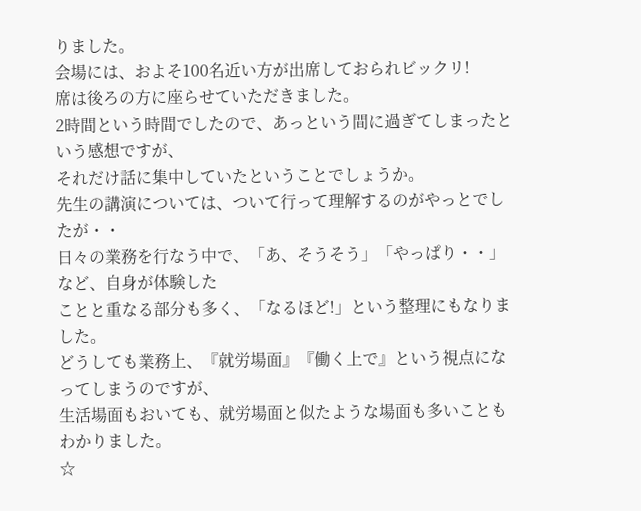りました。
会場には、およそ100名近い方が出席しておられビックリ!
席は後ろの方に座らせていただきました。
2時間という時間でしたので、あっという間に過ぎてしまったという感想ですが、
それだけ話に集中していたということでしょうか。
先生の講演については、ついて行って理解するのがやっとでしたが・・
日々の業務を行なう中で、「あ、そうそう」「やっぱり・・」など、自身が体験した
ことと重なる部分も多く、「なるほど!」という整理にもなりました。
どうしても業務上、『就労場面』『働く上で』という視点になってしまうのですが、
生活場面もおいても、就労場面と似たような場面も多いこともわかりました。
☆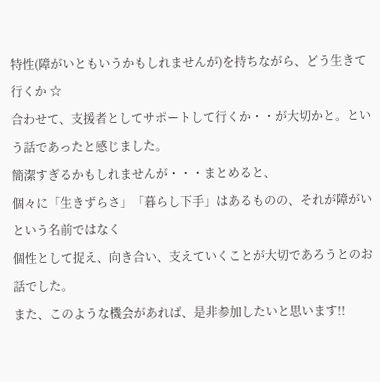特性(障がいともいうかもしれませんが)を持ちながら、どう生きて行くか ☆
合わせて、支援者としてサポートして行くか・・が大切かと。という話であったと感じました。
簡潔すぎるかもしれませんが・・・まとめると、
個々に「生きずらさ」「暮らし下手」はあるものの、それが障がいという名前ではなく
個性として捉え、向き合い、支えていくことが大切であろうとのお話でした。
また、このような機会があれば、是非参加したいと思います!!